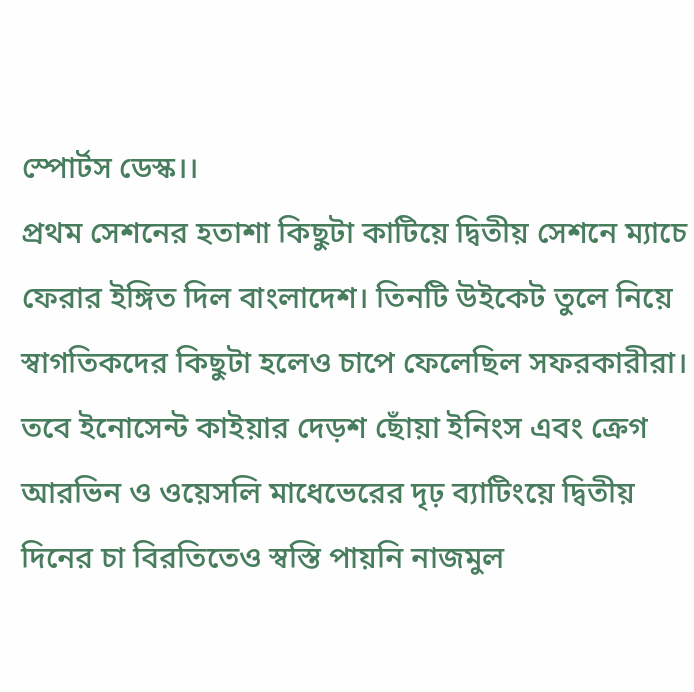স্পোর্টস ডেস্ক।।
প্রথম সেশনের হতাশা কিছুটা কাটিয়ে দ্বিতীয় সেশনে ম্যাচে ফেরার ইঙ্গিত দিল বাংলাদেশ। তিনটি উইকেট তুলে নিয়ে স্বাগতিকদের কিছুটা হলেও চাপে ফেলেছিল সফরকারীরা।
তবে ইনোসেন্ট কাইয়ার দেড়শ ছোঁয়া ইনিংস এবং ক্রেগ আরভিন ও ওয়েসলি মাধেভেরের দৃঢ় ব্যাটিংয়ে দ্বিতীয় দিনের চা বিরতিতেও স্বস্তি পায়নি নাজমুল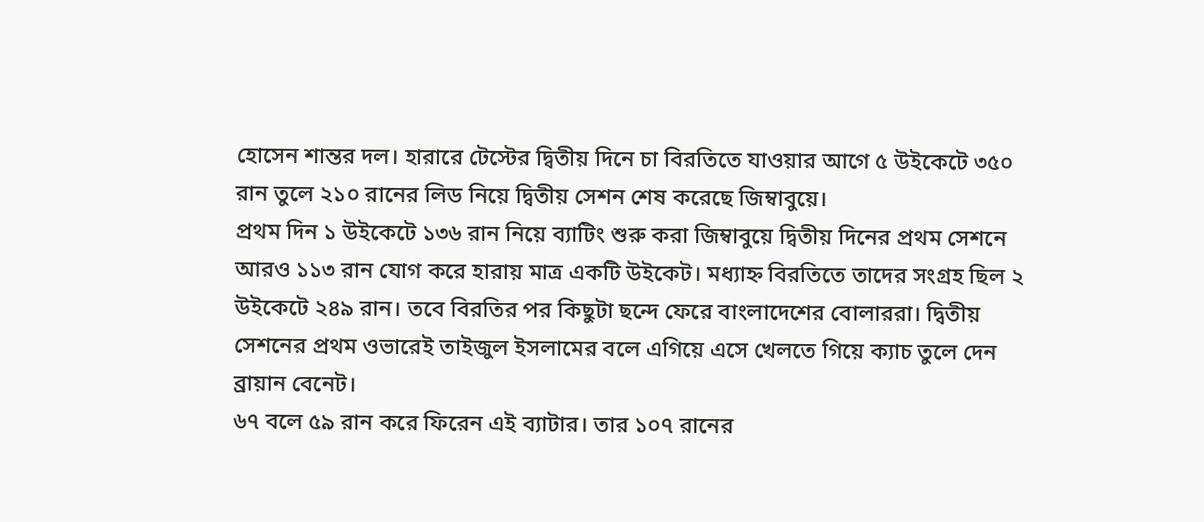হোসেন শান্তর দল। হারারে টেস্টের দ্বিতীয় দিনে চা বিরতিতে যাওয়ার আগে ৫ উইকেটে ৩৫০ রান তুলে ২১০ রানের লিড নিয়ে দ্বিতীয় সেশন শেষ করেছে জিম্বাবুয়ে।
প্রথম দিন ১ উইকেটে ১৩৬ রান নিয়ে ব্যাটিং শুরু করা জিম্বাবুয়ে দ্বিতীয় দিনের প্রথম সেশনে আরও ১১৩ রান যোগ করে হারায় মাত্র একটি উইকেট। মধ্যাহ্ন বিরতিতে তাদের সংগ্রহ ছিল ২ উইকেটে ২৪৯ রান। তবে বিরতির পর কিছুটা ছন্দে ফেরে বাংলাদেশের বোলাররা। দ্বিতীয় সেশনের প্রথম ওভারেই তাইজুল ইসলামের বলে এগিয়ে এসে খেলতে গিয়ে ক্যাচ তুলে দেন ব্রায়ান বেনেট।
৬৭ বলে ৫৯ রান করে ফিরেন এই ব্যাটার। তার ১০৭ রানের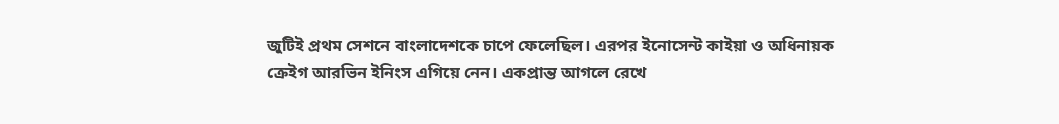জুটিই প্রথম সেশনে বাংলাদেশকে চাপে ফেলেছিল। এরপর ইনোসেন্ট কাইয়া ও অধিনায়ক ক্রেইগ আরভিন ইনিংস এগিয়ে নেন। একপ্রান্ত আগলে রেখে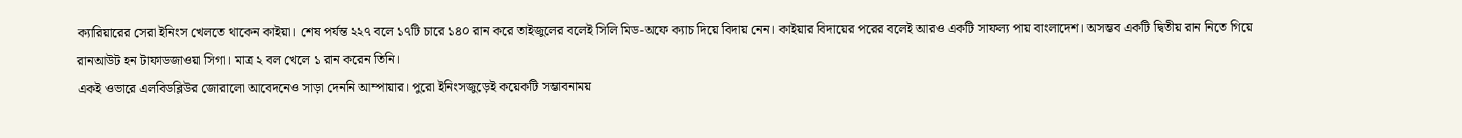ক্যারিয়ারের সেরা ইনিংস খেলতে থাকেন কাইয়া। শেষ পর্যন্ত ২২৭ বলে ১৭টি চারে ১৪০ রান করে তাইজুলের বলেই সিলি মিড-অফে ক্যাচ দিয়ে বিদায় নেন। কাইয়ার বিদায়ের পরের বলেই আরও একটি সাফল্য পায় বাংলাদেশ। অসম্ভব একটি দ্বিতীয় রান নিতে গিয়ে রানআউট হন টাফাডজাওয়া সিগা। মাত্র ২ বল খেলে ১ রান করেন তিনি।
একই ওভারে এলবিডব্লিউর জোরালো আবেদনেও সাড়া দেননি আম্পায়ার। পুরো ইনিংসজুড়েই কয়েকটি সম্ভাবনাময়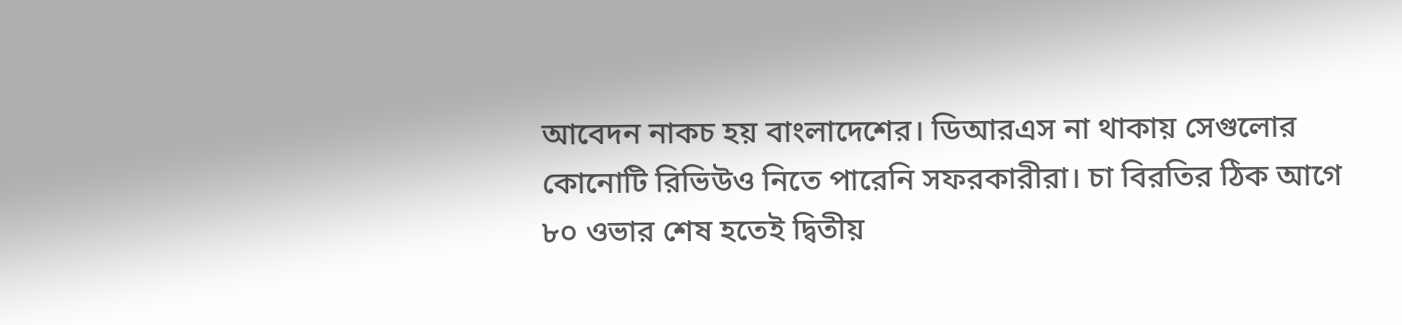আবেদন নাকচ হয় বাংলাদেশের। ডিআরএস না থাকায় সেগুলোর কোনোটি রিভিউও নিতে পারেনি সফরকারীরা। চা বিরতির ঠিক আগে ৮০ ওভার শেষ হতেই দ্বিতীয়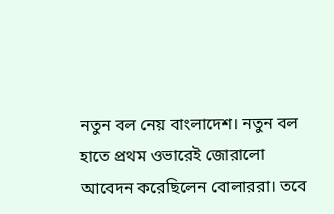নতুন বল নেয় বাংলাদেশ। নতুন বল হাতে প্রথম ওভারেই জোরালো আবেদন করেছিলেন বোলাররা। তবে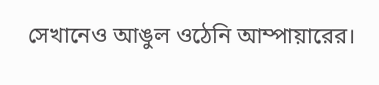সেখানেও আঙুল ওঠেনি আম্পায়ারের।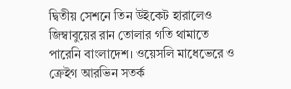দ্বিতীয় সেশনে তিন উইকেট হারালেও জিম্বাবুয়ের রান তোলার গতি থামাতে পারেনি বাংলাদেশ। ওয়েসলি মাধেভেরে ও ক্রেইগ আরভিন সতর্ক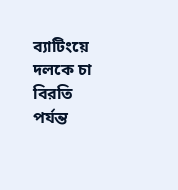ব্যাটিংয়ে দলকে চা বিরতি পর্যন্ত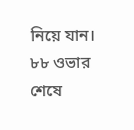নিয়ে যান। ৮৮ ওভার শেষে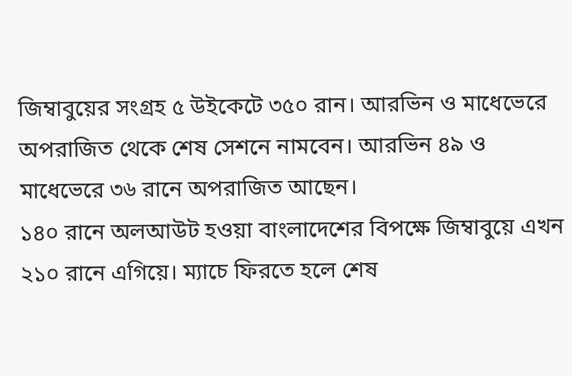জিম্বাবুয়ের সংগ্রহ ৫ উইকেটে ৩৫০ রান। আরভিন ও মাধেভেরে অপরাজিত থেকে শেষ সেশনে নামবেন। আরভিন ৪৯ ও মাধেভেরে ৩৬ রানে অপরাজিত আছেন।
১৪০ রানে অলআউট হওয়া বাংলাদেশের বিপক্ষে জিম্বাবুয়ে এখন ২১০ রানে এগিয়ে। ম্যাচে ফিরতে হলে শেষ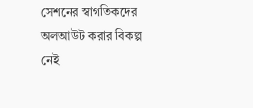সেশনের স্বাগতিকদের অলআউট করার বিকল্প নেই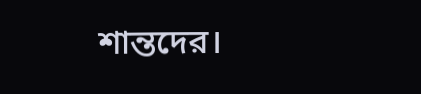শান্তদের।